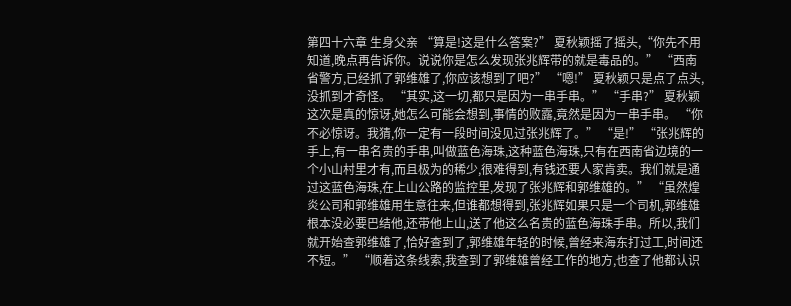第四十六章 生身父亲 “算是!这是什么答案?” 夏秋颖摇了摇头,“你先不用知道,晚点再告诉你。说说你是怎么发现张兆辉带的就是毒品的。” “西南省警方,已经抓了郭维雄了,你应该想到了吧?” “嗯!” 夏秋颖只是点了点头,没抓到才奇怪。 “其实,这一切,都只是因为一串手串。” “手串?” 夏秋颖这次是真的惊讶,她怎么可能会想到,事情的败露,竟然是因为一串手串。 “你不必惊讶。我猜,你一定有一段时间没见过张兆辉了。” “是!” “张兆辉的手上,有一串名贵的手串,叫做蓝色海珠,这种蓝色海珠,只有在西南省边境的一个小山村里才有,而且极为的稀少,很难得到,有钱还要人家肯卖。我们就是通过这蓝色海珠,在上山公路的监控里,发现了张兆辉和郭维雄的。” “虽然煌炎公司和郭维雄用生意往来,但谁都想得到,张兆辉如果只是一个司机,郭维雄根本没必要巴结他,还带他上山,送了他这么名贵的蓝色海珠手串。所以,我们就开始查郭维雄了,恰好查到了,郭维雄年轻的时候,曾经来海东打过工,时间还不短。” “顺着这条线索,我查到了郭维雄曾经工作的地方,也查了他都认识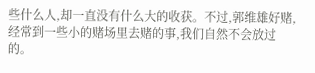些什么人,却一直没有什么大的收获。不过,郭维雄好赌,经常到一些小的赌场里去赌的事,我们自然不会放过的。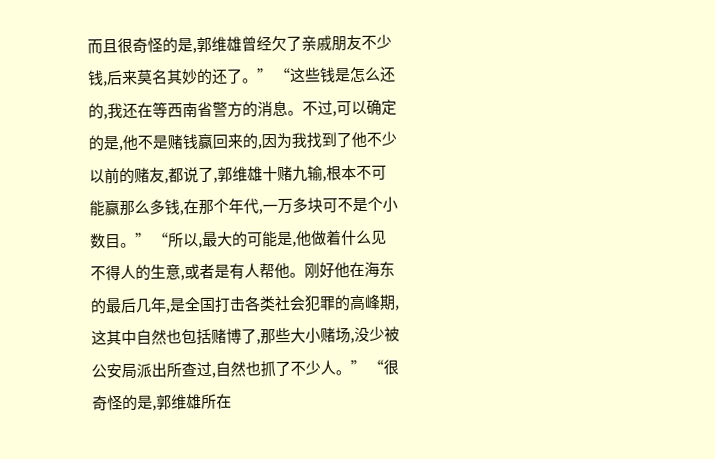而且很奇怪的是,郭维雄曾经欠了亲戚朋友不少钱,后来莫名其妙的还了。” “这些钱是怎么还的,我还在等西南省警方的消息。不过,可以确定的是,他不是赌钱赢回来的,因为我找到了他不少以前的赌友,都说了,郭维雄十赌九输,根本不可能赢那么多钱,在那个年代,一万多块可不是个小数目。” “所以,最大的可能是,他做着什么见不得人的生意,或者是有人帮他。刚好他在海东的最后几年,是全国打击各类社会犯罪的高峰期,这其中自然也包括赌博了,那些大小赌场,没少被公安局派出所查过,自然也抓了不少人。” “很奇怪的是,郭维雄所在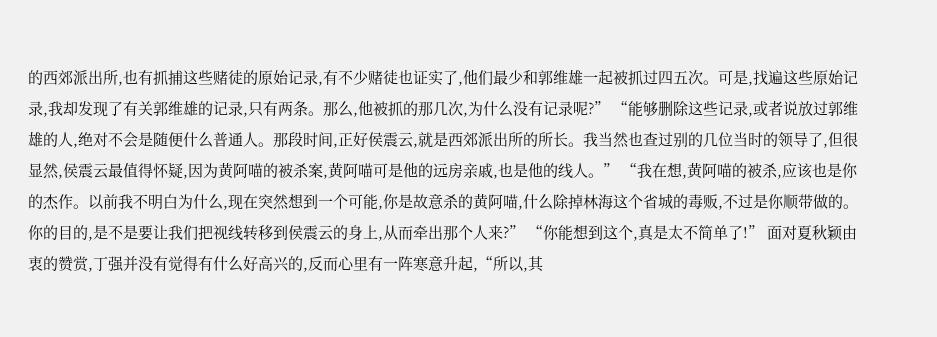的西郊派出所,也有抓捕这些赌徒的原始记录,有不少赌徒也证实了,他们最少和郭维雄一起被抓过四五次。可是,找遍这些原始记录,我却发现了有关郭维雄的记录,只有两条。那么,他被抓的那几次,为什么没有记录呢?” “能够删除这些记录,或者说放过郭维雄的人,绝对不会是随便什么普通人。那段时间,正好侯震云,就是西郊派出所的所长。我当然也查过别的几位当时的领导了,但很显然,侯震云最值得怀疑,因为黄阿喵的被杀案,黄阿喵可是他的远房亲戚,也是他的线人。” “我在想,黄阿喵的被杀,应该也是你的杰作。以前我不明白为什么,现在突然想到一个可能,你是故意杀的黄阿喵,什么除掉林海这个省城的毒贩,不过是你顺带做的。你的目的,是不是要让我们把视线转移到侯震云的身上,从而牵出那个人来?” “你能想到这个,真是太不简单了!” 面对夏秋颖由衷的赞赏,丁强并没有觉得有什么好高兴的,反而心里有一阵寒意升起,“所以,其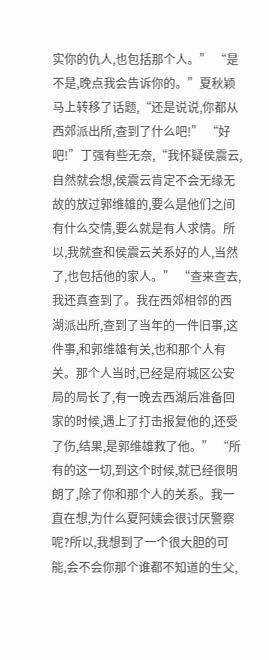实你的仇人,也包括那个人。” “是不是,晚点我会告诉你的。”夏秋颖马上转移了话题,“还是说说,你都从西郊派出所,查到了什么吧!” “好吧!”丁强有些无奈,“我怀疑侯震云,自然就会想,侯震云肯定不会无缘无故的放过郭维雄的,要么是他们之间有什么交情,要么就是有人求情。所以,我就查和侯震云关系好的人,当然了,也包括他的家人。” “查来查去,我还真查到了。我在西郊相邻的西湖派出所,查到了当年的一件旧事,这件事,和郭维雄有关,也和那个人有关。那个人当时,已经是府城区公安局的局长了,有一晚去西湖后准备回家的时候,遇上了打击报复他的,还受了伤,结果,是郭维雄救了他。” “所有的这一切,到这个时候,就已经很明朗了,除了你和那个人的关系。我一直在想,为什么夏阿姨会很讨厌警察呢?所以,我想到了一个很大胆的可能,会不会你那个谁都不知道的生父,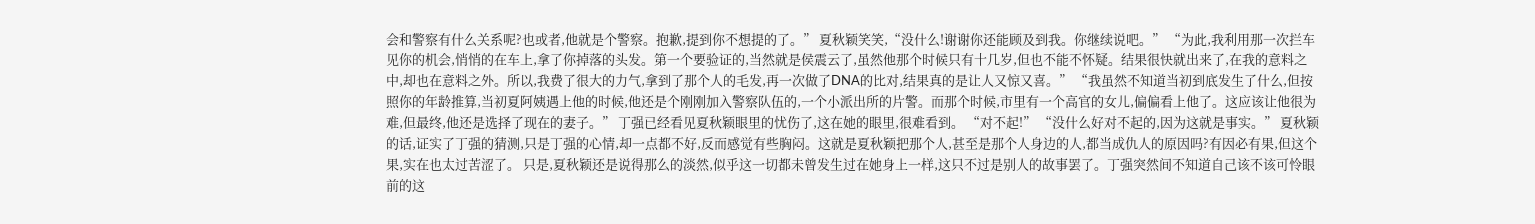会和警察有什么关系呢?也或者,他就是个警察。抱歉,提到你不想提的了。” 夏秋颖笑笑,“没什么!谢谢你还能顾及到我。你继续说吧。” “为此,我利用那一次拦车见你的机会,悄悄的在车上,拿了你掉落的头发。第一个要验证的,当然就是侯震云了,虽然他那个时候只有十几岁,但也不能不怀疑。结果很快就出来了,在我的意料之中,却也在意料之外。所以,我费了很大的力气,拿到了那个人的毛发,再一次做了DNA的比对,结果真的是让人又惊又喜。” “我虽然不知道当初到底发生了什么,但按照你的年龄推算,当初夏阿姨遇上他的时候,他还是个刚刚加入警察队伍的,一个小派出所的片警。而那个时候,市里有一个高官的女儿,偏偏看上他了。这应该让他很为难,但最终,他还是选择了现在的妻子。” 丁强已经看见夏秋颖眼里的忧伤了,这在她的眼里,很难看到。 “对不起!” “没什么好对不起的,因为这就是事实。” 夏秋颖的话,证实了丁强的猜测,只是丁强的心情,却一点都不好,反而感觉有些胸闷。这就是夏秋颖把那个人,甚至是那个人身边的人,都当成仇人的原因吗?有因必有果,但这个果,实在也太过苦涩了。 只是,夏秋颖还是说得那么的淡然,似乎这一切都未曾发生过在她身上一样,这只不过是别人的故事罢了。丁强突然间不知道自己该不该可怜眼前的这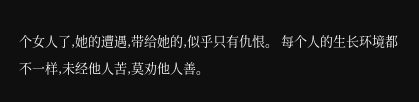个女人了,她的遭遇,带给她的,似乎只有仇恨。 每个人的生长环境都不一样,未经他人苦,莫劝他人善。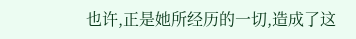也许,正是她所经历的一切,造成了这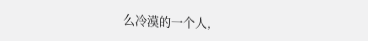么冷漠的一个人,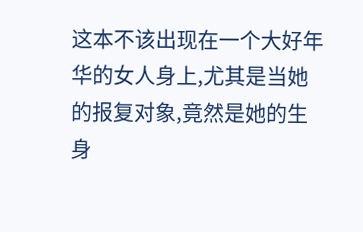这本不该出现在一个大好年华的女人身上,尤其是当她的报复对象,竟然是她的生身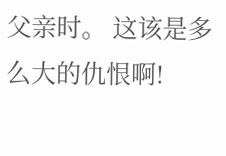父亲时。 这该是多么大的仇恨啊!